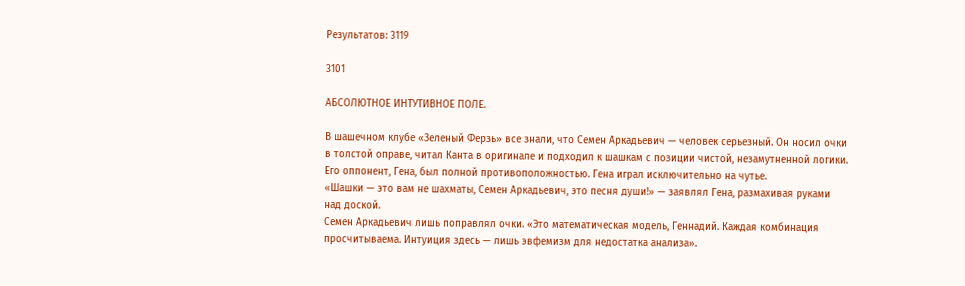Результатов: 3119

3101

АБСОЛЮТНОЕ ИНТУТИВНОЕ ПОЛЕ.

В шашечном клубе «Зеленый Ферзь» все знали, что Семен Аркадьевич — человек серьезный. Он носил очки в толстой оправе, читал Канта в оригинале и подходил к шашкам с позиции чистой, незамутненной логики. Его оппонент, Гена, был полной противоположностью. Гена играл исключительно на чутье.
«Шашки — это вам не шахматы, Семен Аркадьевич, это песня души!» — заявлял Гена, размахивая руками над доской.
Семен Аркадьевич лишь поправлял очки. «Это математическая модель, Геннадий. Каждая комбинация просчитываема. Интуиция здесь — лишь эвфемизм для недостатка анализа».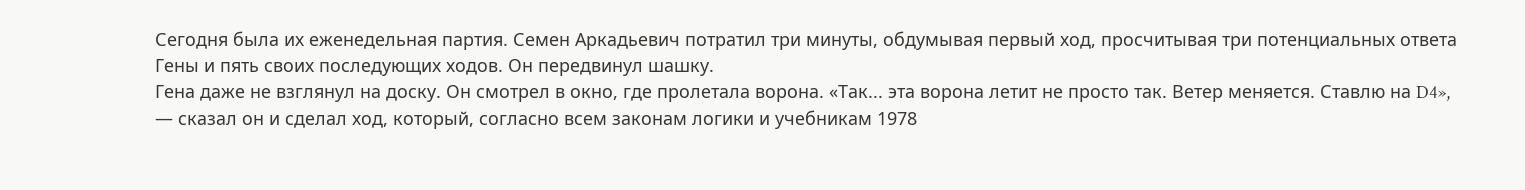Сегодня была их еженедельная партия. Семен Аркадьевич потратил три минуты, обдумывая первый ход, просчитывая три потенциальных ответа Гены и пять своих последующих ходов. Он передвинул шашку.
Гена даже не взглянул на доску. Он смотрел в окно, где пролетала ворона. «Так... эта ворона летит не просто так. Ветер меняется. Ставлю на D4», — сказал он и сделал ход, который, согласно всем законам логики и учебникам 1978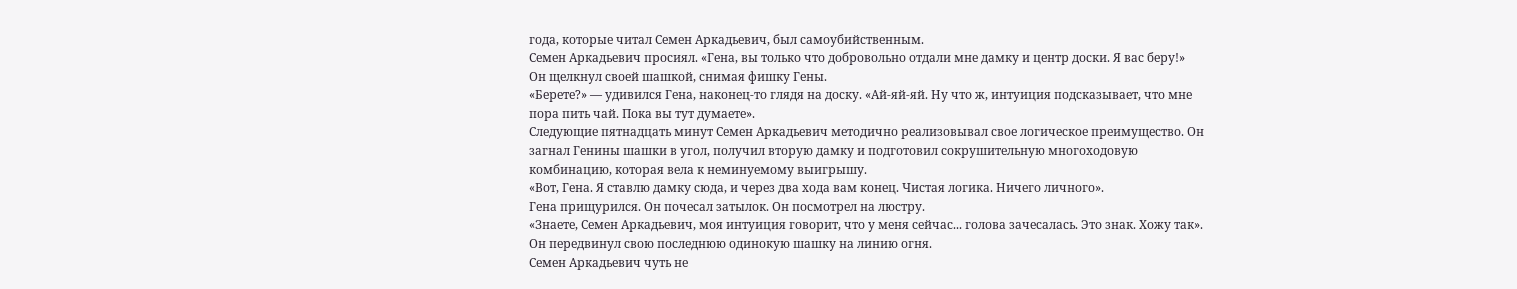года, которые читал Семен Аркадьевич, был самоубийственным.
Семен Аркадьевич просиял. «Гена, вы только что добровольно отдали мне дамку и центр доски. Я вас беру!»
Он щелкнул своей шашкой, снимая фишку Гены.
«Берете?» — удивился Гена, наконец-то глядя на доску. «Ай-яй-яй. Ну что ж, интуиция подсказывает, что мне пора пить чай. Пока вы тут думаете».
Следующие пятнадцать минут Семен Аркадьевич методично реализовывал свое логическое преимущество. Он загнал Генины шашки в угол, получил вторую дамку и подготовил сокрушительную многоходовую комбинацию, которая вела к неминуемому выигрышу.
«Вот, Гена. Я ставлю дамку сюда, и через два хода вам конец. Чистая логика. Ничего личного».
Гена прищурился. Он почесал затылок. Он посмотрел на люстру.
«Знаете, Семен Аркадьевич, моя интуиция говорит, что у меня сейчас... голова зачесалась. Это знак. Хожу так». Он передвинул свою последнюю одинокую шашку на линию огня.
Семен Аркадьевич чуть не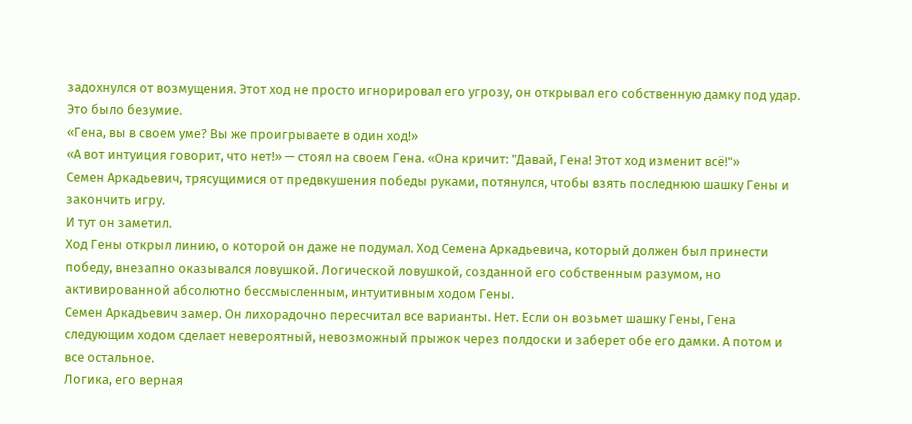задохнулся от возмущения. Этот ход не просто игнорировал его угрозу, он открывал его собственную дамку под удар. Это было безумие.
«Гена, вы в своем уме? Вы же проигрываете в один ход!»
«А вот интуиция говорит, что нет!» — стоял на своем Гена. «Она кричит: "Давай, Гена! Этот ход изменит всё!"»
Семен Аркадьевич, трясущимися от предвкушения победы руками, потянулся, чтобы взять последнюю шашку Гены и закончить игру.
И тут он заметил.
Ход Гены открыл линию, о которой он даже не подумал. Ход Семена Аркадьевича, который должен был принести победу, внезапно оказывался ловушкой. Логической ловушкой, созданной его собственным разумом, но активированной абсолютно бессмысленным, интуитивным ходом Гены.
Семен Аркадьевич замер. Он лихорадочно пересчитал все варианты. Нет. Если он возьмет шашку Гены, Гена следующим ходом сделает невероятный, невозможный прыжок через полдоски и заберет обе его дамки. А потом и все остальное.
Логика, его верная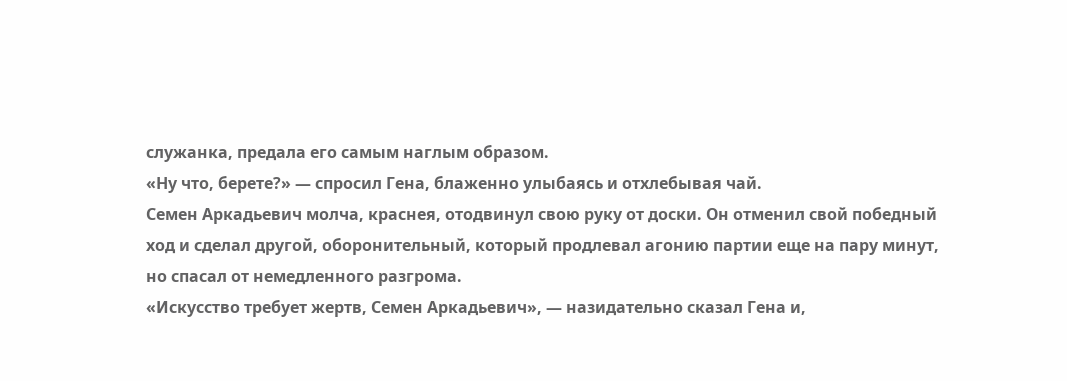служанка, предала его самым наглым образом.
«Ну что, берете?» — спросил Гена, блаженно улыбаясь и отхлебывая чай.
Семен Аркадьевич молча, краснея, отодвинул свою руку от доски. Он отменил свой победный ход и сделал другой, оборонительный, который продлевал агонию партии еще на пару минут, но спасал от немедленного разгрома.
«Искусство требует жертв, Семен Аркадьевич», — назидательно сказал Гена и,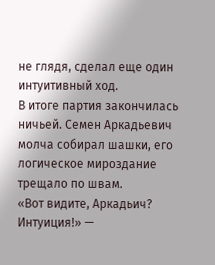не глядя, сделал еще один интуитивный ход.
В итоге партия закончилась ничьей. Семен Аркадьевич молча собирал шашки, его логическое мироздание трещало по швам.
«Вот видите, Аркадьич? Интуиция!» —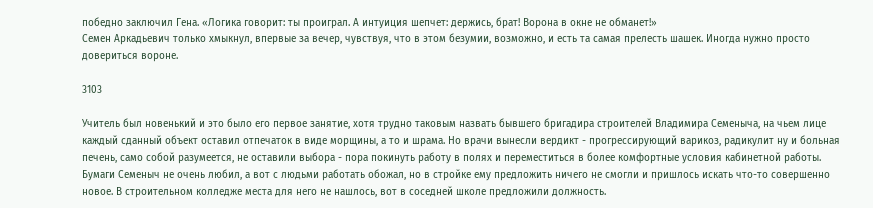победно заключил Гена. «Логика говорит: ты проиграл. А интуиция шепчет: держись, брат! Ворона в окне не обманет!»
Семен Аркадьевич только хмыкнул, впервые за вечер, чувствуя, что в этом безумии, возможно, и есть та самая прелесть шашек. Иногда нужно просто довериться вороне.

3103

Учитель был новенький и это было его первое занятие, хотя трудно таковым назвать бывшего бригадира строителей Владимира Семеныча, на чьем лице каждый сданный объект оставил отпечаток в виде морщины, а то и шрама. Но врачи вынесли вердикт - прогрессирующий варикоз, радикулит ну и больная печень, само собой разумеется, не оставили выбора - пора покинуть работу в полях и переместиться в более комфортные условия кабинетной работы. Бумаги Семеныч не очень любил, а вот с людьми работать обожал, но в стройке ему предложить ничего не смогли и пришлось искать что-то совершенно новое. В строительном колледже места для него не нашлось, вот в соседней школе предложили должность.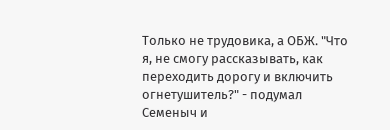Только не трудовика, а ОБЖ. "Что я, не смогу рассказывать, как переходить дорогу и включить огнетушитель?" - подумал Семеныч и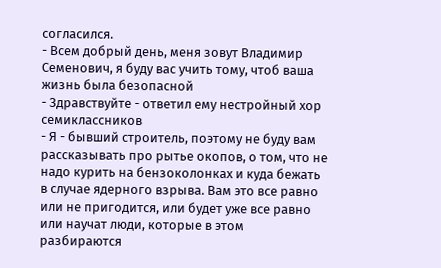согласился.
- Всем добрый день, меня зовут Владимир Семенович, я буду вас учить тому, чтоб ваша жизнь была безопасной
- Здравствуйте - ответил ему нестройный хор семиклассников
- Я - бывший строитель, поэтому не буду вам рассказывать про рытье окопов, о том, что не надо курить на бензоколонках и куда бежать в случае ядерного взрыва. Вам это все равно или не пригодится, или будет уже все равно или научат люди, которые в этом разбираются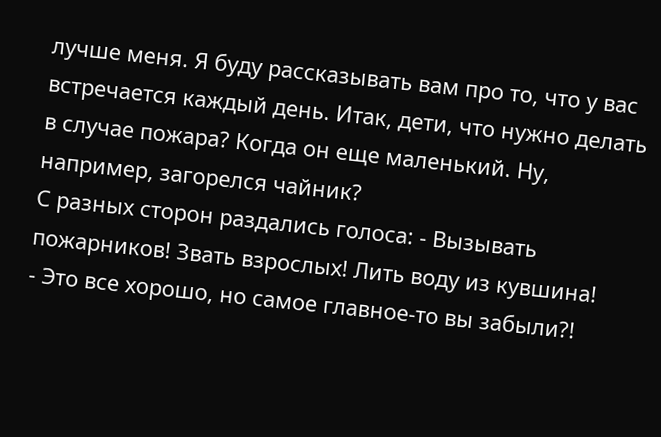лучше меня. Я буду рассказывать вам про то, что у вас встречается каждый день. Итак, дети, что нужно делать в случае пожара? Когда он еще маленький. Ну, например, загорелся чайник?
С разных сторон раздались голоса: - Вызывать пожарников! Звать взрослых! Лить воду из кувшина!
- Это все хорошо, но самое главное-то вы забыли?!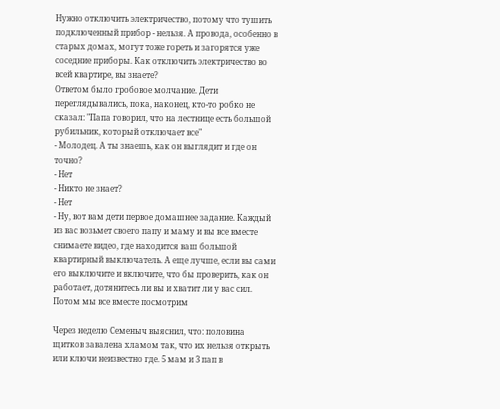Нужно отключить электричество, потому что тушить подключенный прибор - нельзя. А провода, особенно в старых домах, могут тоже гореть и загорятся уже соседние приборы. Как отключить электричество во всей квартире, вы знаете?
Ответом было гробовое молчание. Дети переглядывались, пока, наконец, кто-то робко не сказал: "Папа говорил, что на лестнице есть большой рубильник, который отключает все"
- Молодец. А ты знаешь, как он выглядит и где он точно?
- Нет
- Никто не знает?
- Нет
- Ну, вот вам дети первое домашнее задание. Каждый из вас возьмет своего папу и маму и вы все вместе снимаете видео, где находится ваш большой квартирный выключатель. А еще лучше, если вы сами его выключите и включите, что бы проверить, как он работает, дотянитесь ли вы и хватит ли у вас сил. Потом мы все вместе посмотрим

Через неделю Семеныч выяснил, что: половина щитков завалена хламом так, что их нельзя открыть или ключи неизвестно где. 5 мам и 3 пап в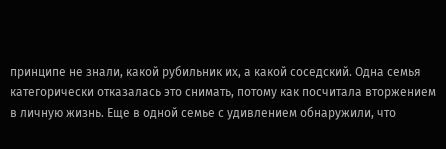принципе не знали, какой рубильник их, а какой соседский. Одна семья категорически отказалась это снимать, потому как посчитала вторжением в личную жизнь. Еще в одной семье с удивлением обнаружили, что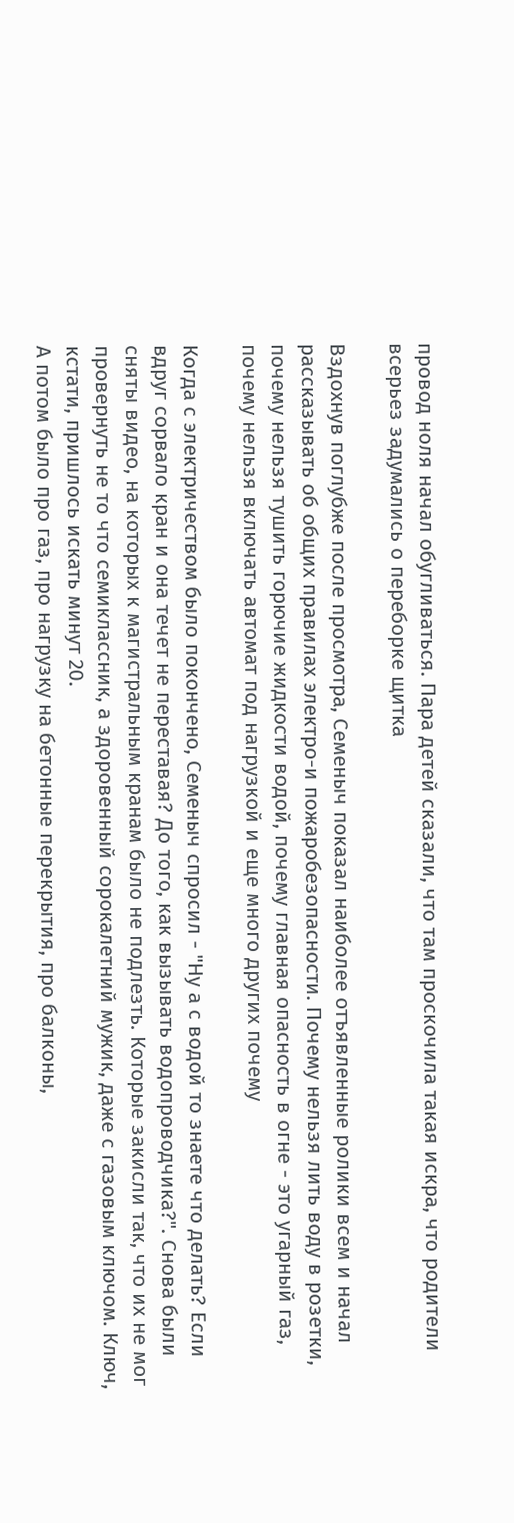провод ноля начал обугливаться. Пара детей сказали, что там проскочила такая искра, что родители всерьез задумались о переборке щитка

Вздохнув поглубже после просмотра, Семеныч показал наиболее отъявленные ролики всем и начал рассказывать об общих правилах электро-и пожаробезопасности. Почему нельзя лить воду в розетки, почему нельзя тушить горючие жидкости водой, почему главная опасность в огне - это угарный газ, почему нельзя включать автомат под нагрузкой и еще много других почему

Когда с электричеством было покончено, Семеныч спросил - "Ну а с водой то знаете что делать? Если вдруг сорвало кран и она течет не переставая? До того, как вызывать водопроводчика?". Снова были сняты видео, на которых к магистральным кранам было не подлезть. Которые закисли так, что их не мог провернуть не то что семиклассник, а здоровенный сорокалетний мужик, даже с газовым ключом. Ключ, кстати, пришлось искать минут 20.
А потом было про газ, про нагрузку на бетонные перекрытия, про балконы,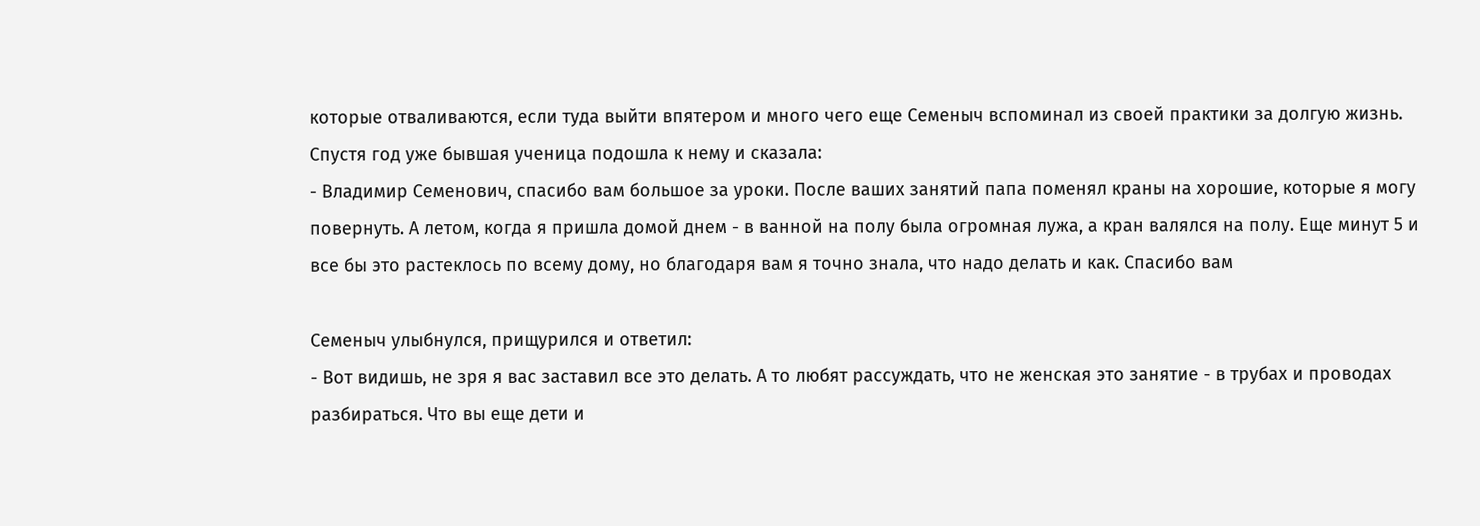которые отваливаются, если туда выйти впятером и много чего еще Семеныч вспоминал из своей практики за долгую жизнь. Спустя год уже бывшая ученица подошла к нему и сказала:
- Владимир Семенович, спасибо вам большое за уроки. После ваших занятий папа поменял краны на хорошие, которые я могу повернуть. А летом, когда я пришла домой днем - в ванной на полу была огромная лужа, а кран валялся на полу. Еще минут 5 и все бы это растеклось по всему дому, но благодаря вам я точно знала, что надо делать и как. Спасибо вам

Семеныч улыбнулся, прищурился и ответил:
- Вот видишь, не зря я вас заставил все это делать. А то любят рассуждать, что не женская это занятие - в трубах и проводах разбираться. Что вы еще дети и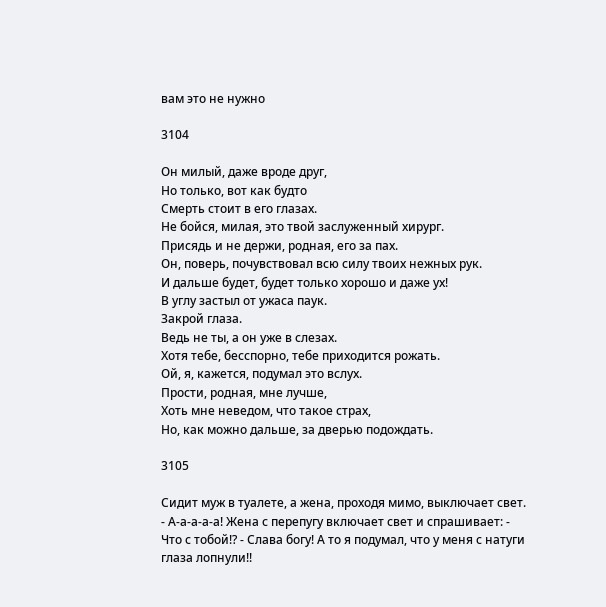вам это не нужно

3104

Он милый, даже вроде друг,
Но только, вот как будто
Смерть стоит в его глазах.
Не бойся, милая, это твой заслуженный хирург.
Присядь и не держи, родная, его за пах.
Он, поверь, почувствовал всю силу твоих нежных рук.
И дальше будет, будет только хорошо и даже ух!
В углу застыл от ужаса паук.
Закрой глаза.
Ведь не ты, а он уже в слезах.
Хотя тебе, бесспорно, тебе приходится рожать.
Ой, я, кажется, подумал это вслух.
Прости, родная, мне лучше,
Хоть мне неведом, что такое страх,
Но, как можно дальше, за дверью подождать.

3105

Сидит муж в туалете, а жена, проходя мимо, выключает свет. - А-а-а-а-а! Жена с перепугу включает свет и спрашивает: - Что с тобой!? - Слава богу! А то я подумал, что у меня с натуги глаза лопнули!!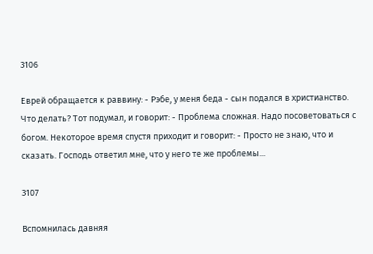3106

Еврей обращается к раввину: - Рэбе, у меня беда - сын подался в христианство. Что делать? Тот подумал, и говорит: - Проблема сложная. Надо посоветоваться с богом. Некоторое время спустя приходит и говорит: - Просто не знаю, что и сказать. Господь ответил мне, что у него те же проблемы...

3107

Вспомнилась давняя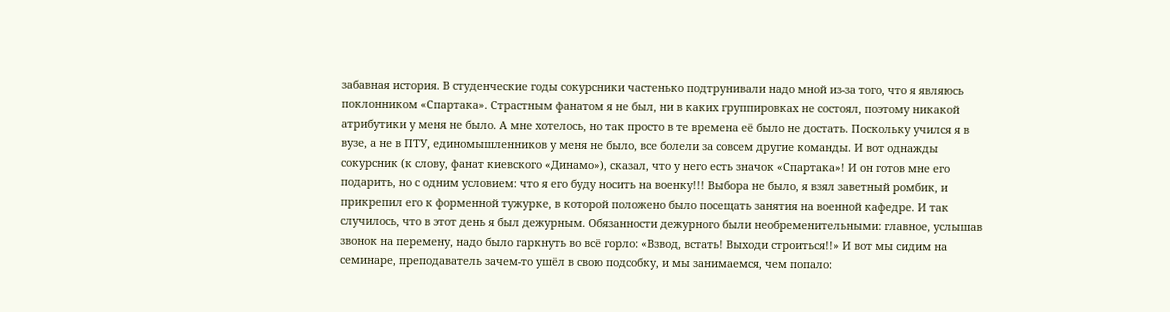забавная история. В студенческие годы сокурсники частенько подтрунивали надо мной из-за того, что я являюсь поклонником «Спартака». Страстным фанатом я не был, ни в каких группировках не состоял, поэтому никакой атрибутики у меня не было. А мне хотелось, но так просто в те времена её было не достать. Поскольку учился я в вузе, а не в ПТУ, единомышленников у меня не было, все болели за совсем другие команды. И вот однажды сокурсник (к слову, фанат киевского «Динамо»), сказал, что у него есть значок «Спартака»! И он готов мне его подарить, но с одним условием: что я его буду носить на военку!!! Выбора не было, я взял заветный ромбик, и прикрепил его к форменной тужурке, в которой положено было посещать занятия на военной кафедре. И так случилось, что в этот день я был дежурным. Обязанности дежурного были необременительными: главное, услышав звонок на перемену, надо было гаркнуть во всё горло: «Взвод, встать! Выходи строиться!!» И вот мы сидим на семинаре, преподаватель зачем-то ушёл в свою подсобку, и мы занимаемся, чем попало: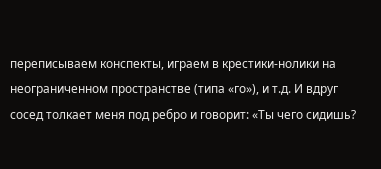переписываем конспекты, играем в крестики-нолики на неограниченном пространстве (типа «го»), и т.д. И вдруг сосед толкает меня под ребро и говорит: «Ты чего сидишь?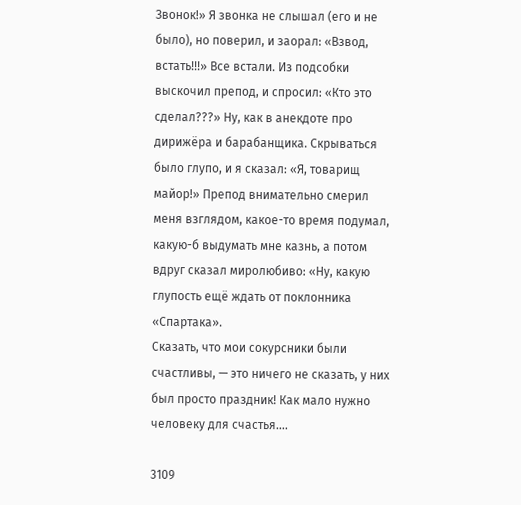Звонок!» Я звонка не слышал (его и не было), но поверил, и заорал: «Взвод, встать!!!» Все встали. Из подсобки выскочил препод, и спросил: «Кто это сделал???» Ну, как в анекдоте про дирижёра и барабанщика. Скрываться было глупо, и я сказал: «Я, товарищ майор!» Препод внимательно смерил меня взглядом, какое-то время подумал, какую-б выдумать мне казнь, а потом вдруг сказал миролюбиво: «Ну, какую глупость ещё ждать от поклонника «Спартака».
Сказать, что мои сокурсники были счастливы, — это ничего не сказать, у них был просто праздник! Как мало нужно человеку для счастья….

3109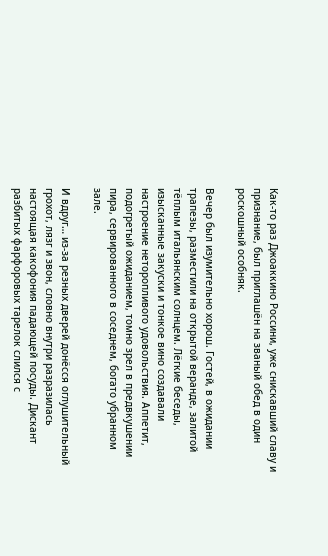Как-то раз Джоаккино Россини, уже снискавший славу и признание, был приглашён на званый обед в один роскошный особняк.

Вечер был изумительно хорош. Гостей, в ожидании трапезы, разместили на открытой веранде, залитой тёплым итальянским солнцем. Лёгкие беседы, изысканные закуски и тонкое вино создавали настроение неторопливого удовольствия. Аппетит, подогретый ожиданием, томно зрел в предвкушении пира, сервированного в соседнем, богато убранном зале.

И вдруг… из-за резных дверей донёсся оглушительный грохот, лязг и звон, словно внутри разразилась настоящая какофония падающей посуды. Дискант разбитых фарфоровых тарелок слился с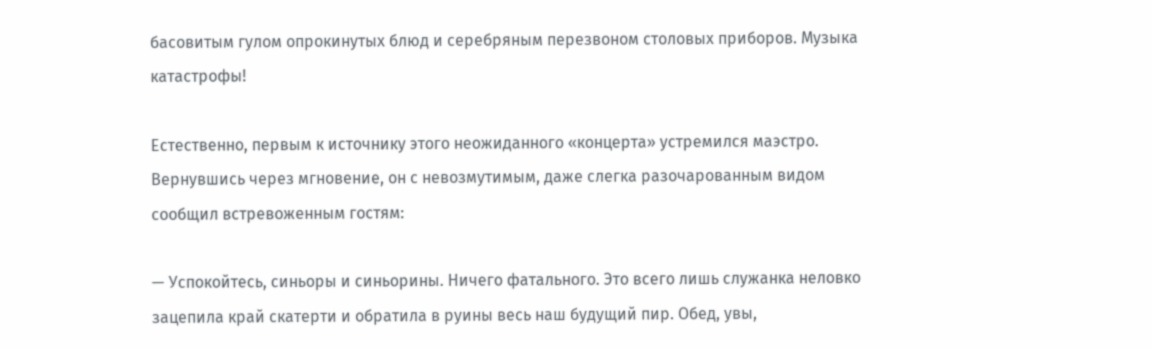басовитым гулом опрокинутых блюд и серебряным перезвоном столовых приборов. Музыка катастрофы!

Естественно, первым к источнику этого неожиданного «концерта» устремился маэстро. Вернувшись через мгновение, он с невозмутимым, даже слегка разочарованным видом сообщил встревоженным гостям:

— Успокойтесь, синьоры и синьорины. Ничего фатального. Это всего лишь служанка неловко зацепила край скатерти и обратила в руины весь наш будущий пир. Обед, увы,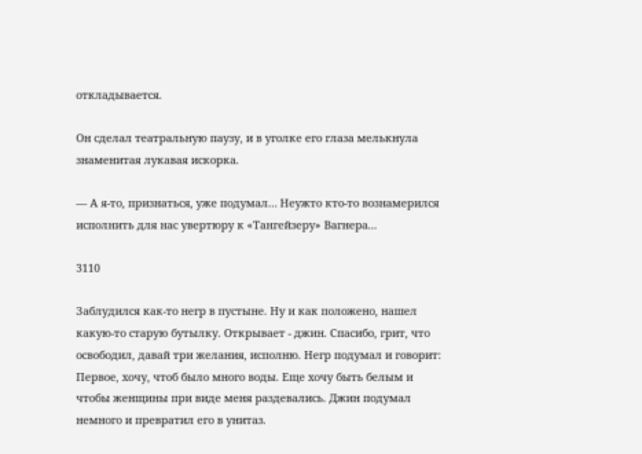откладывается.

Он сделал театральную паузу, и в уголке его глаза мелькнула знаменитая лукавая искорка.

— А я-то, признаться, уже подумал… Неужто кто-то вознамерился исполнить для нас увертюру к «Тангейзеру» Вагнера...

3110

Заблудился как-то негр в пустыне. Ну и как положено, нашел какую-то старую бутылку. Открывает - джин. Спасибо, грит, что освободил, давай три желания, исполню. Негр подумал и говорит: Первое, хочу, чтоб было много воды. Еще хочу быть белым и чтобы женщины при виде меня раздевались. Джин подумал немного и превратил его в унитаз.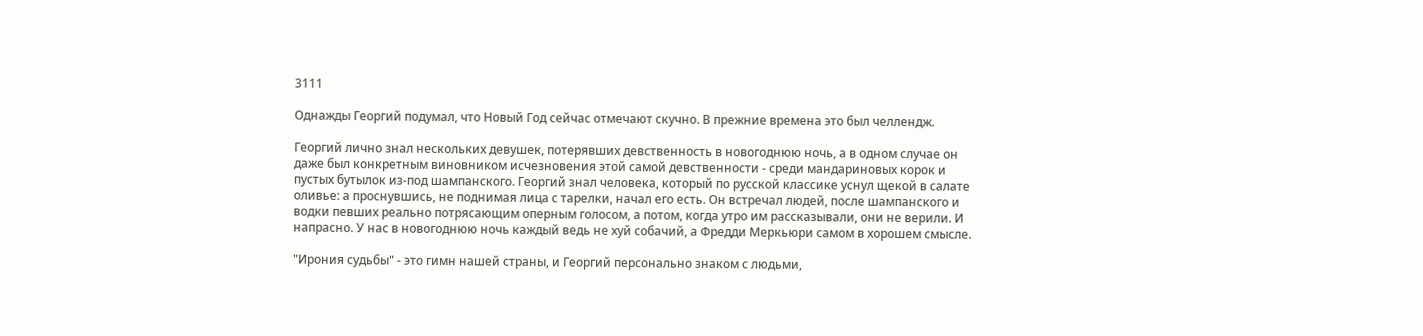3111

Однажды Георгий подумал, что Новый Год сейчас отмечают скучно. В прежние времена это был челлендж.

Георгий лично знал нескольких девушек, потерявших девственность в новогоднюю ночь, а в одном случае он даже был конкретным виновником исчезновения этой самой девственности - среди мандариновых корок и пустых бутылок из-под шампанского. Георгий знал человека, который по русской классике уснул щекой в салате оливье: а проснувшись, не поднимая лица с тарелки, начал его есть. Он встречал людей, после шампанского и водки певших реально потрясающим оперным голосом, а потом, когда утро им рассказывали, они не верили. И напрасно. У нас в новогоднюю ночь каждый ведь не хуй собачий, а Фредди Меркьюри самом в хорошем смысле.

"Ирония судьбы" - это гимн нашей страны, и Георгий персонально знаком с людьми,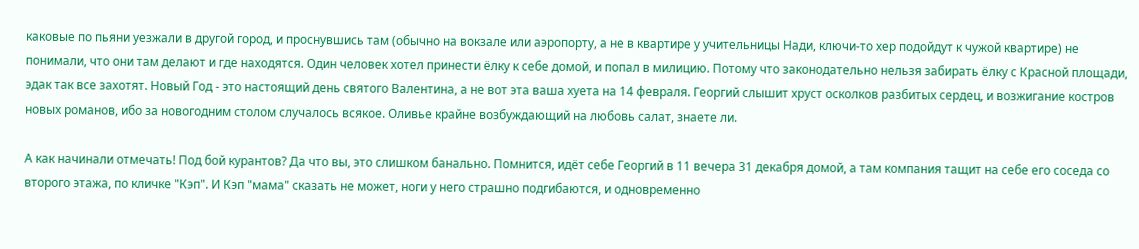каковые по пьяни уезжали в другой город, и проснувшись там (обычно на вокзале или аэропорту, а не в квартире у учительницы Нади, ключи-то хер подойдут к чужой квартире) не понимали, что они там делают и где находятся. Один человек хотел принести ёлку к себе домой, и попал в милицию. Потому что законодательно нельзя забирать ёлку с Красной площади, эдак так все захотят. Новый Год - это настоящий день святого Валентина, а не вот эта ваша хуета на 14 февраля. Георгий слышит хруст осколков разбитых сердец, и возжигание костров новых романов, ибо за новогодним столом случалось всякое. Оливье крайне возбуждающий на любовь салат, знаете ли.

А как начинали отмечать! Под бой курантов? Да что вы, это слишком банально. Помнится, идёт себе Георгий в 11 вечера 31 декабря домой, а там компания тащит на себе его соседа со второго этажа, по кличке "Кэп". И Кэп "мама" сказать не может, ноги у него страшно подгибаются, и одновременно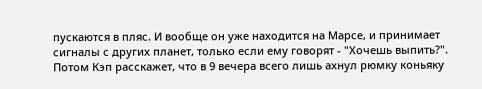пускаются в пляс. И вообще он уже находится на Марсе, и принимает сигналы с других планет, только если ему говорят - "Хочешь выпить?". Потом Кэп расскажет, что в 9 вечера всего лишь ахнул рюмку коньяку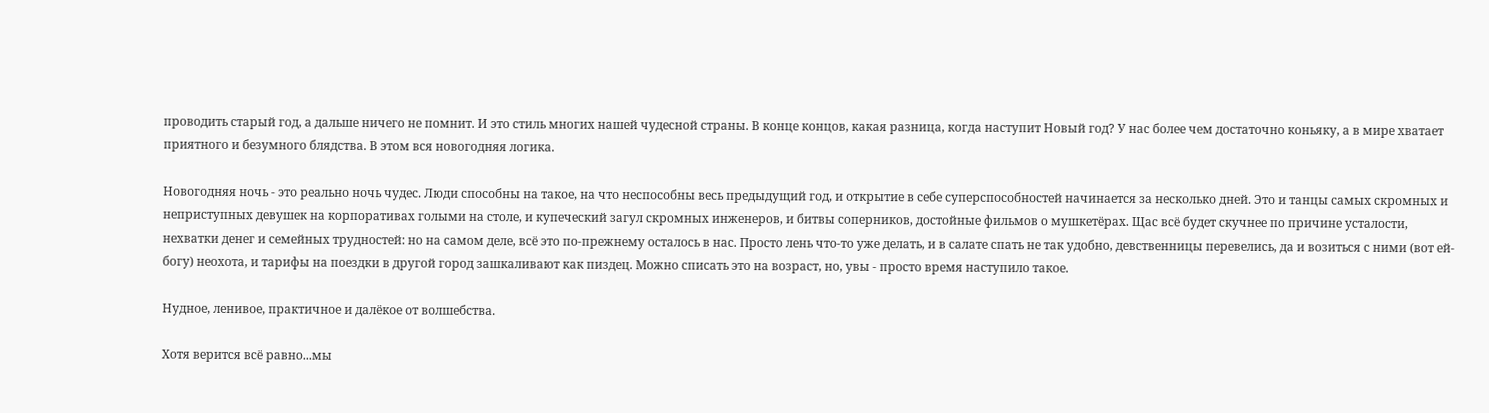проводить старый год, а дальше ничего не помнит. И это стиль многих нашей чудесной страны. В конце концов, какая разница, когда наступит Новый год? У нас более чем достаточно коньяку, а в мире хватает приятного и безумного блядства. В этом вся новогодняя логика.

Новогодняя ночь - это реально ночь чудес. Люди способны на такое, на что неспособны весь предыдущий год, и открытие в себе суперспособностей начинается за несколько дней. Это и танцы самых скромных и неприступных девушек на корпоративах голыми на столе, и купеческий загул скромных инженеров, и битвы соперников, достойные фильмов о мушкетёрах. Щас всё будет скучнее по причине усталости, нехватки денег и семейных трудностей: но на самом деле, всё это по-прежнему осталось в нас. Просто лень что-то уже делать, и в салате спать не так удобно, девственницы перевелись, да и возиться с ними (вот ей-богу) неохота, и тарифы на поездки в другой город зашкаливают как пиздец. Можно списать это на возраст, но, увы - просто время наступило такое.

Нудное, ленивое, практичное и далёкое от волшебства.

Хотя верится всё равно...мы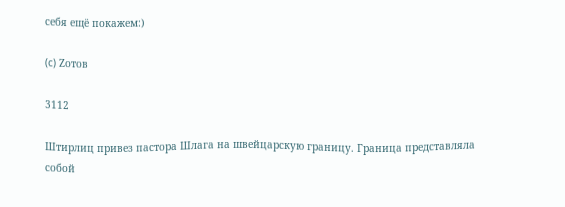себя ещё покажем:)

(c) Zотов

3112

Штирлиц привез пастора Шлага на швейцарскую границу. Граница представляла собой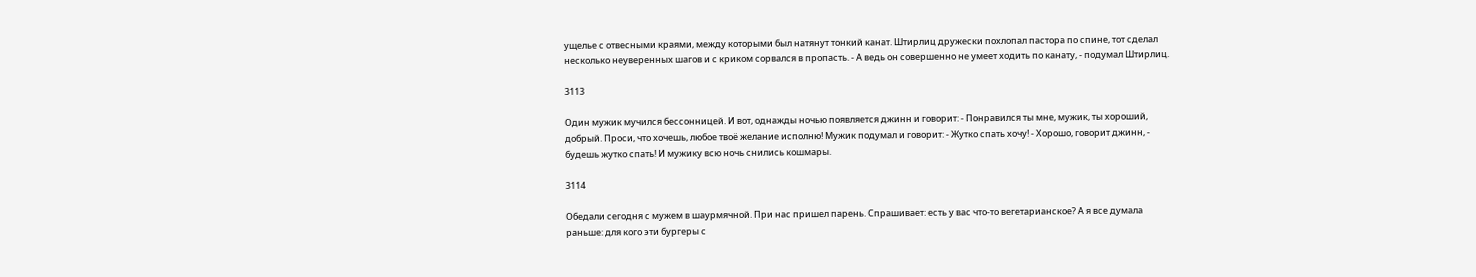ущелье с отвесными краями, между которыми был натянут тонкий канат. Штирлиц дружески похлопал пастора по спине, тот сделал несколько неуверенных шагов и с криком сорвался в пропасть. - А ведь он совершенно не умеет ходить по канату, - подумал Штирлиц.

3113

Один мужик мучился бессонницей. И вот, однажды ночью появляется джинн и говорит: - Понравился ты мне, мужик, ты хороший, добрый. Проси, что хочешь, любое твоё желание исполню! Мужик подумал и говорит: - Жутко спать хочу! - Хорошо, говорит джинн, - будешь жутко спать! И мужику всю ночь снились кошмары.

3114

Обедали сегодня с мужем в шаурмячной. При нас пришел парень. Спрашивает: есть у вас что-то вегетарианское? А я все думала раньше: для кого эти бургеры с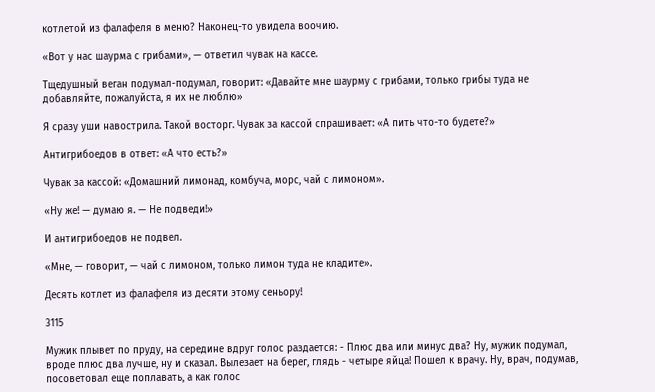котлетой из фалафеля в меню? Наконец-то увидела воочию.

«Вот у нас шаурма с грибами», — ответил чувак на кассе.

Тщедушный веган подумал-подумал, говорит: «Давайте мне шаурму с грибами, только грибы туда не добавляйте, пожалуйста, я их не люблю»

Я сразу уши навострила. Такой восторг. Чувак за кассой спрашивает: «А пить что-то будете?»

Антигрибоедов в ответ: «А что есть?»

Чувак за кассой: «Домашний лимонад, комбуча, морс, чай с лимоном».

«Ну же! — думаю я. — Не подведи!»

И антигрибоедов не подвел.

«Мне, — говорит, — чай с лимоном, только лимон туда не кладите».

Десять котлет из фалафеля из десяти этому сеньору!

3115

Мужик плывет по пруду, на середине вдруг голос раздается: - Плюс два или минус два? Ну, мужик подумал, вроде плюс два лучше, ну и сказал. Вылезает на берег, глядь - четыре яйца! Пошел к врачу. Ну, врач, подумав, посоветовал еще поплавать, а как голос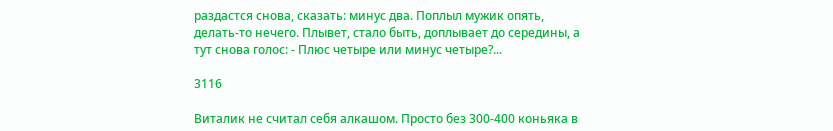раздастся снова, сказать: минус два. Поплыл мужик опять, делать-то нечего. Плывет, стало быть, доплывает до середины, а тут снова голос: - Плюс четыре или минус четыре?...

3116

Виталик не считал себя алкашом. Просто без 300-400 коньяка в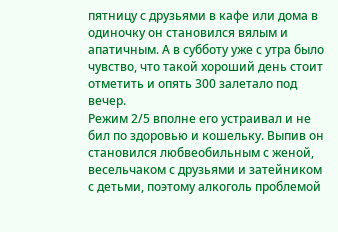пятницу с друзьями в кафе или дома в одиночку он становился вялым и апатичным. А в субботу уже с утра было чувство, что такой хороший день стоит отметить и опять 300 залетало под вечер.
Режим 2/5 вполне его устраивал и не бил по здоровью и кошельку. Выпив он становился любвеобильным с женой, весельчаком с друзьями и затейником с детьми, поэтому алкоголь проблемой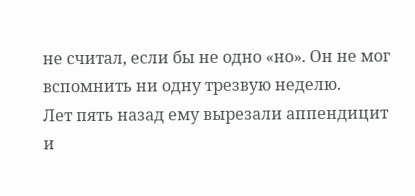не считал, если бы не одно «но». Он не мог вспомнить ни одну трезвую неделю.
Лет пять назад ему вырезали аппендицит и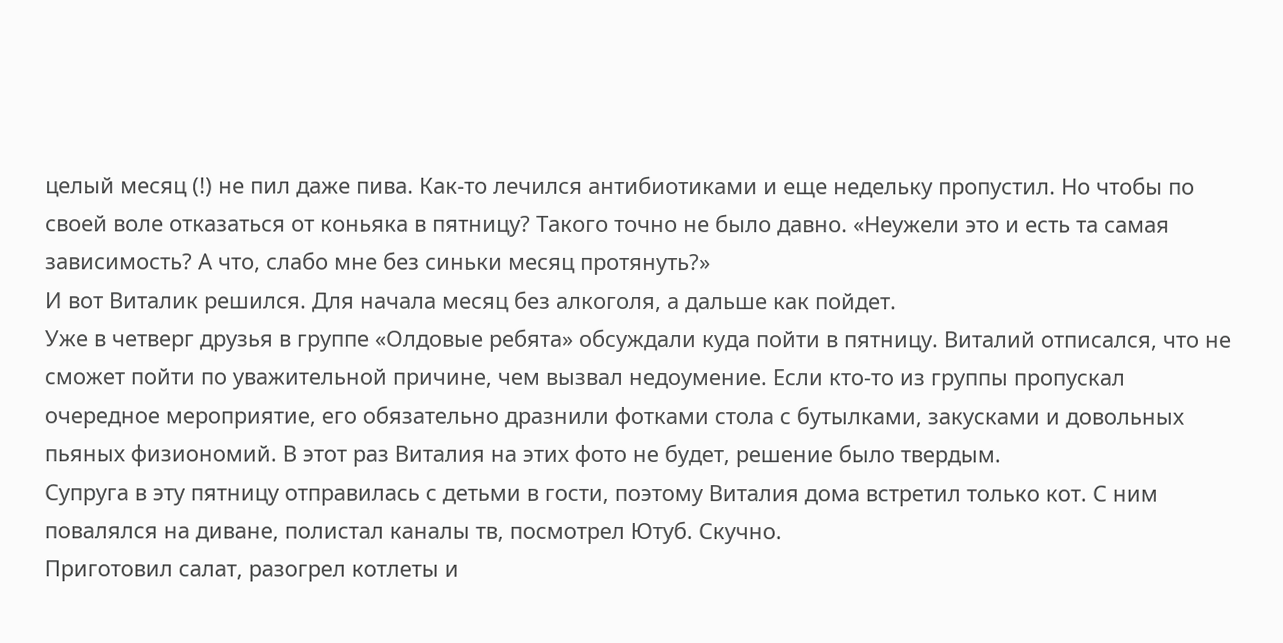целый месяц (!) не пил даже пива. Как-то лечился антибиотиками и еще недельку пропустил. Но чтобы по своей воле отказаться от коньяка в пятницу? Такого точно не было давно. «Неужели это и есть та самая зависимость? А что, слабо мне без синьки месяц протянуть?»
И вот Виталик решился. Для начала месяц без алкоголя, а дальше как пойдет.
Уже в четверг друзья в группе «Олдовые ребята» обсуждали куда пойти в пятницу. Виталий отписался, что не сможет пойти по уважительной причине, чем вызвал недоумение. Если кто-то из группы пропускал очередное мероприятие, его обязательно дразнили фотками стола с бутылками, закусками и довольных пьяных физиономий. В этот раз Виталия на этих фото не будет, решение было твердым.
Супруга в эту пятницу отправилась с детьми в гости, поэтому Виталия дома встретил только кот. С ним повалялся на диване, полистал каналы тв, посмотрел Ютуб. Скучно.
Приготовил салат, разогрел котлеты и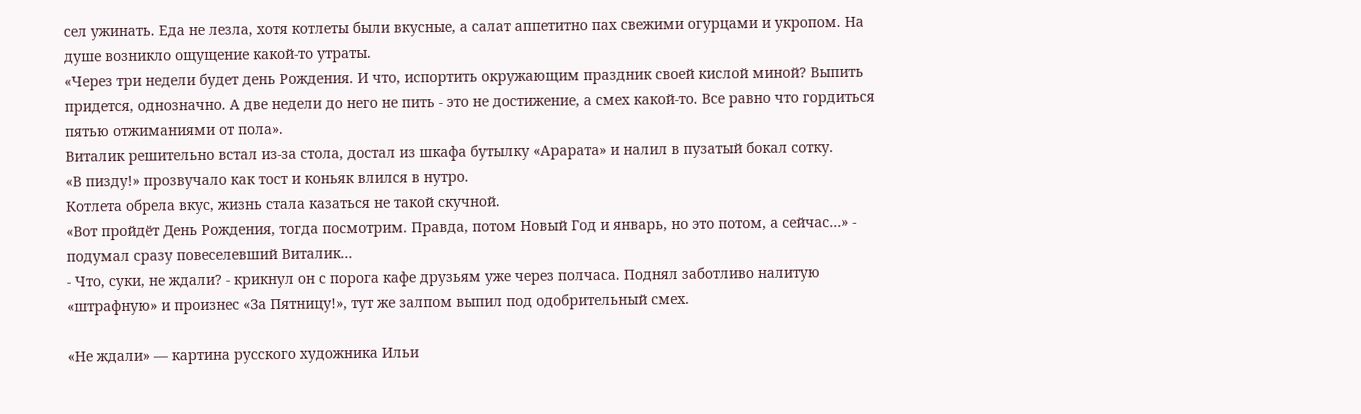сел ужинать. Еда не лезла, хотя котлеты были вкусные, а салат аппетитно пах свежими огурцами и укропом. На душе возникло ощущение какой-то утраты.
«Через три недели будет день Рождения. И что, испортить окружающим праздник своей кислой миной? Выпить придется, однозначно. А две недели до него не пить - это не достижение, а смех какой-то. Все равно что гордиться пятью отжиманиями от пола».
Виталик решительно встал из-за стола, достал из шкафа бутылку «Арарата» и налил в пузатый бокал сотку.
«В пизду!» прозвучало как тост и коньяк влился в нутро.
Котлета обрела вкус, жизнь стала казаться не такой скучной.
«Вот пройдёт День Рождения, тогда посмотрим. Правда, потом Новый Год и январь, но это потом, а сейчас…» - подумал сразу повеселевший Виталик...
- Что, суки, не ждали? - крикнул он с порога кафе друзьям уже через полчаса. Поднял заботливо налитую «штрафную» и произнес «За Пятницу!», тут же залпом выпил под одобрительный смех.

«Не ждали» — картина русского художника Ильи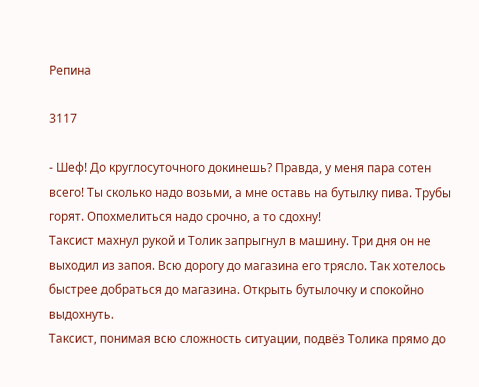Репина

3117

- Шеф! До круглосуточного докинешь? Правда, у меня пара сотен всего! Ты сколько надо возьми, а мне оставь на бутылку пива. Трубы горят. Опохмелиться надо срочно, а то сдохну!
Таксист махнул рукой и Толик запрыгнул в машину. Три дня он не выходил из запоя. Всю дорогу до магазина его трясло. Так хотелось быстрее добраться до магазина. Открыть бутылочку и спокойно выдохнуть.
Таксист, понимая всю сложность ситуации, подвёз Толика прямо до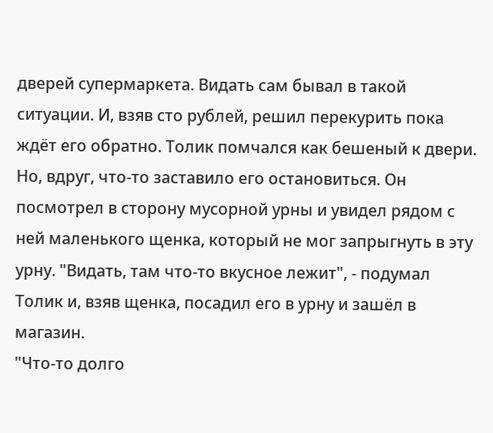дверей супермаркета. Видать сам бывал в такой ситуации. И, взяв сто рублей, решил перекурить пока ждёт его обратно. Толик помчался как бешеный к двери. Но, вдруг, что-то заставило его остановиться. Он посмотрел в сторону мусорной урны и увидел рядом с ней маленького щенка, который не мог запрыгнуть в эту урну. "Видать, там что-то вкусное лежит", - подумал Толик и, взяв щенка, посадил его в урну и зашёл в магазин.
"Что-то долго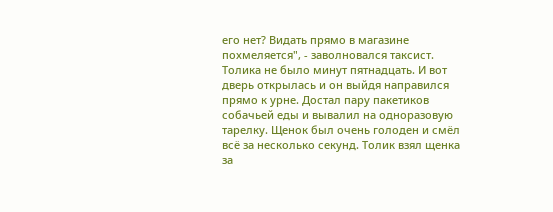его нет? Видать прямо в магазине похмеляется", - заволновался таксист. Толика не было минут пятнадцать. И вот дверь открылась и он выйдя направился прямо к урне. Достал пару пакетиков собачьей еды и вывалил на одноразовую тарелку. Щенок был очень голоден и смёл всё за несколько секунд. Толик взял щенка за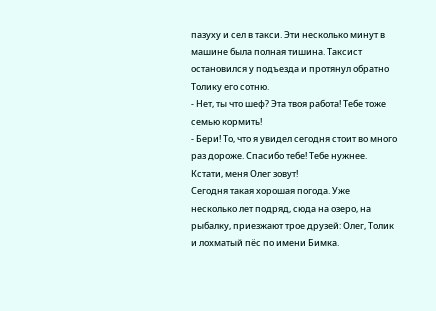пазуху и сел в такси. Эти несколько минут в машине была полная тишина. Таксист остановился у подъезда и протянул обратно Толику его сотню.
- Нет, ты что шеф? Эта твоя работа! Тебе тоже семью кормить!
- Бери! То, что я увидел сегодня стоит во много раз дороже. Спасибо тебе! Тебе нужнее. Кстати, меня Олег зовут!
Сегодня такая хорошая погода. Уже несколько лет подряд, сюда на озеро, на рыбалку, приезжают трое друзей: Олег, Толик и лохматый пёс по имени Бимка.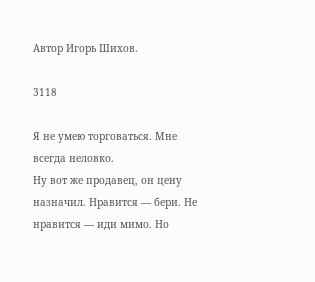Автор Игорь Шихов.

3118

Я не умею торговаться. Мне всегда неловко.
Ну вот же продавец, он цену назначил. Нравится — бери. Не нравится — иди мимо. Но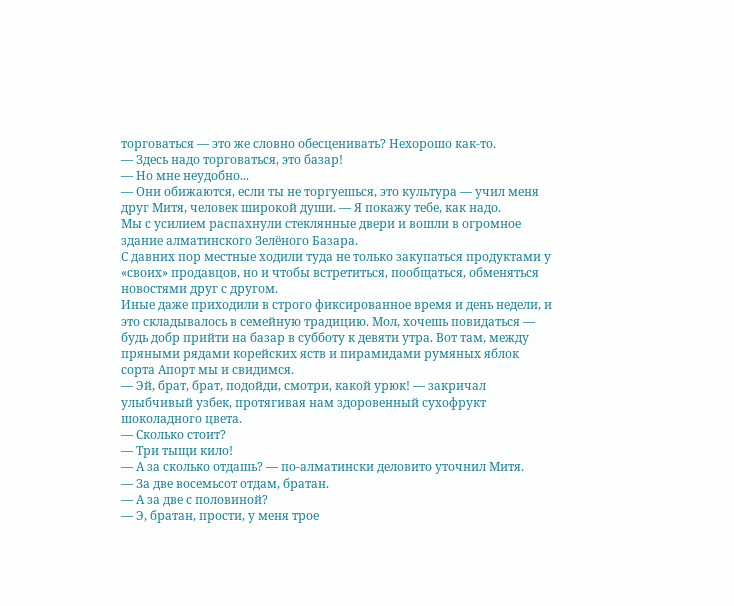торговаться — это же словно обесценивать? Нехорошо как-то.
— Здесь надо торговаться, это базар!
— Но мне неудобно...
— Они обижаются, если ты не торгуешься, это культура — учил меня друг Митя, человек широкой души. — Я покажу тебе, как надо.
Мы с усилием распахнули стеклянные двери и вошли в огромное здание алматинского Зелёного Базара.
С давних пор местные ходили туда не только закупаться продуктами у «своих» продавцов, но и чтобы встретиться, пообщаться, обменяться новостями друг с другом.
Иные даже приходили в строго фиксированное время и день недели, и это складывалось в семейную традицию. Мол, хочешь повидаться — будь добр прийти на базар в субботу к девяти утра. Вот там, между пряными рядами корейских яств и пирамидами румяных яблок сорта Апорт мы и свидимся.
— Эй, брат, брат, подойди, смотри, какой урюк! — закричал улыбчивый узбек, протягивая нам здоровенный сухофрукт шоколадного цвета.
— Сколько стоит?
— Три тыщи кило!
— А за сколько отдашь? — по-алматински деловито уточнил Митя.
— За две восемьсот отдам, братан.
— А за две с половиной?
— Э, братан, прости, у меня трое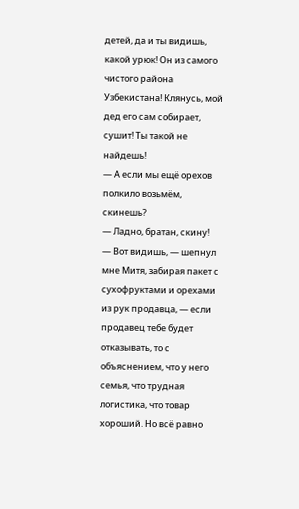детей, да и ты видишь, какой урюк! Он из самого чистого района Узбекистана! Клянусь, мой дед его сам собирает, сушит! Ты такой не найдешь!
— А если мы ещё орехов полкило возьмём, скинешь?
— Ладно, братан, скину!
— Вот видишь, — шепнул мне Митя, забирая пакет с сухофруктами и орехами из рук продавца, — если продавец тебе будет отказывать, то с объяснением, что у него семья, что трудная логистика, что товар хороший. Но всё равно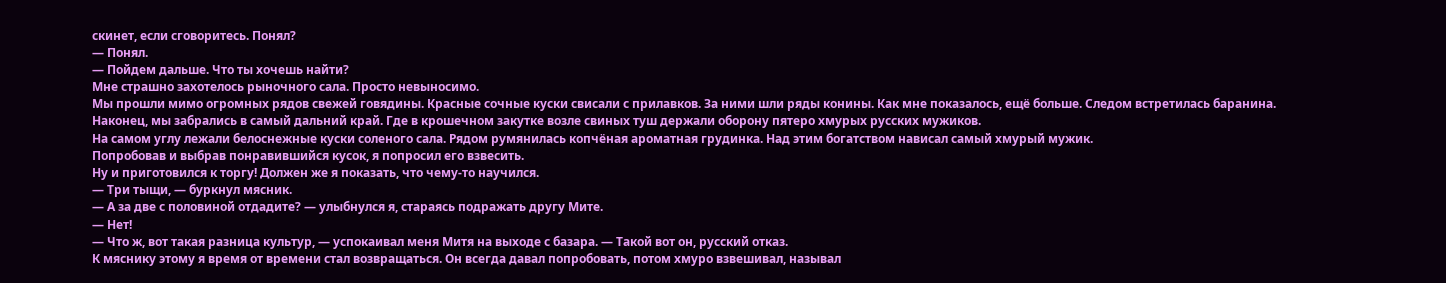скинет, если сговоритесь. Понял?
— Понял.
— Пойдем дальше. Что ты хочешь найти?
Мне страшно захотелось рыночного сала. Просто невыносимо.
Мы прошли мимо огромных рядов свежей говядины. Красные сочные куски свисали с прилавков. За ними шли ряды конины. Как мне показалось, ещё больше. Следом встретилась баранина.
Наконец, мы забрались в самый дальний край. Где в крошечном закутке возле свиных туш держали оборону пятеро хмурых русских мужиков.
На самом углу лежали белоснежные куски соленого сала. Рядом румянилась копчёная ароматная грудинка. Над этим богатством нависал самый хмурый мужик.
Попробовав и выбрав понравившийся кусок, я попросил его взвесить.
Ну и приготовился к торгу! Должен же я показать, что чему-то научился.
— Три тыщи, — буркнул мясник.
— А за две с половиной отдадите? — улыбнулся я, стараясь подражать другу Мите.
— Нет!
— Что ж, вот такая разница культур, — успокаивал меня Митя на выходе с базара. — Такой вот он, русский отказ.
К мяснику этому я время от времени стал возвращаться. Он всегда давал попробовать, потом хмуро взвешивал, называл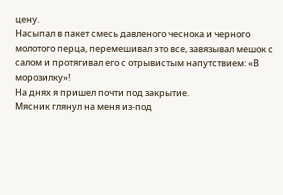цену.
Насыпал в пакет смесь давленого чеснока и черного молотого перца, перемешивал это все, завязывал мешок с салом и протягивал его с отрывистым напутствием: «В морозилку»!
На днях я пришел почти под закрытие.
Мясник глянул на меня из-под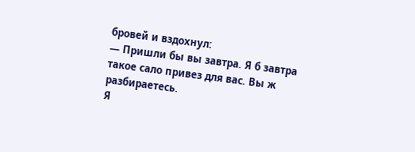бровей и вздохнул:
— Пришли бы вы завтра. Я б завтра такое сало привез для вас. Вы ж разбираетесь.
Я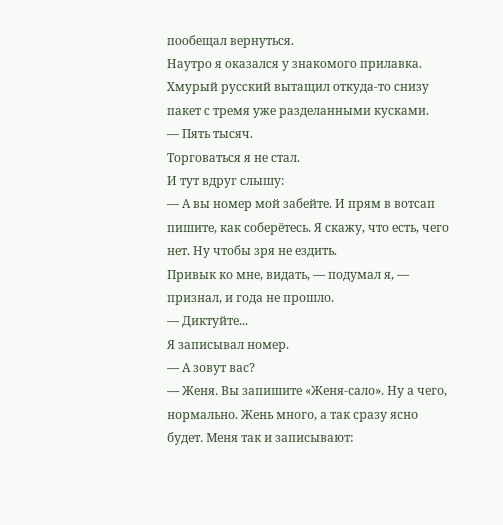пообещал вернуться.
Наутро я оказался у знакомого прилавка. Хмурый русский вытащил откуда-то снизу пакет с тремя уже разделанными кусками.
— Пять тысяч.
Торговаться я не стал.
И тут вдруг слышу:
— А вы номер мой забейте. И прям в вотсап пишите, как соберётесь. Я скажу, что есть, чего нет. Ну чтобы зря не ездить.
Привык ко мне, видать, — подумал я, — признал, и года не прошло.
— Диктуйте...
Я записывал номер.
— А зовут вас?
— Женя. Вы запишите «Женя-сало». Ну а чего, нормально. Жень много, а так сразу ясно будет. Меня так и записывают: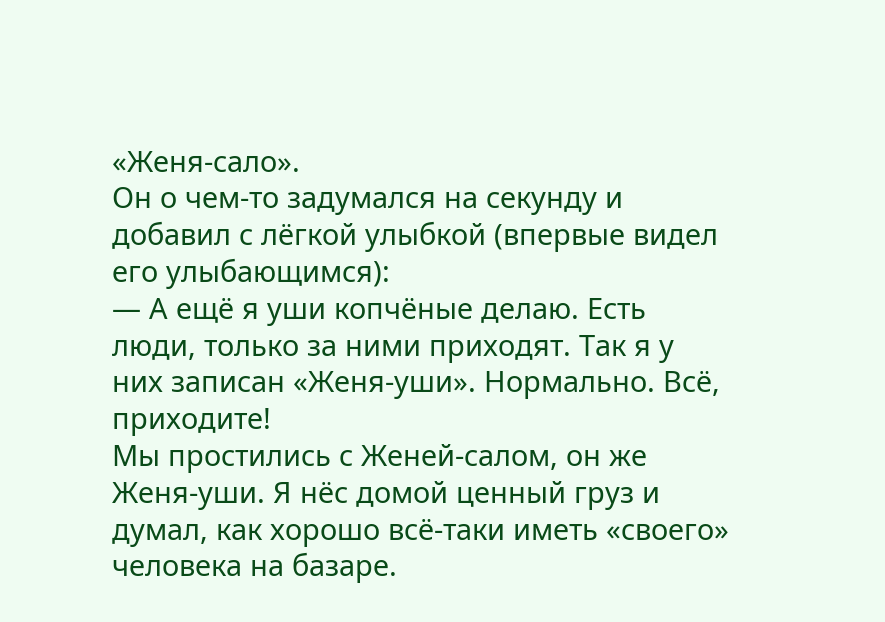«Женя-сало».
Он о чем-то задумался на секунду и добавил с лёгкой улыбкой (впервые видел его улыбающимся):
— А ещё я уши копчёные делаю. Есть люди, только за ними приходят. Так я у них записан «Женя-уши». Нормально. Всё, приходите!
Мы простились с Женей-салом, он же Женя-уши. Я нёс домой ценный груз и думал, как хорошо всё-таки иметь «своего» человека на базаре.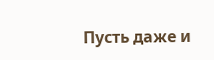Пусть даже и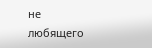не любящего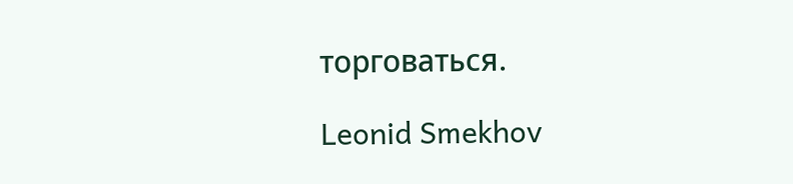торговаться.

Leonid Smekhov